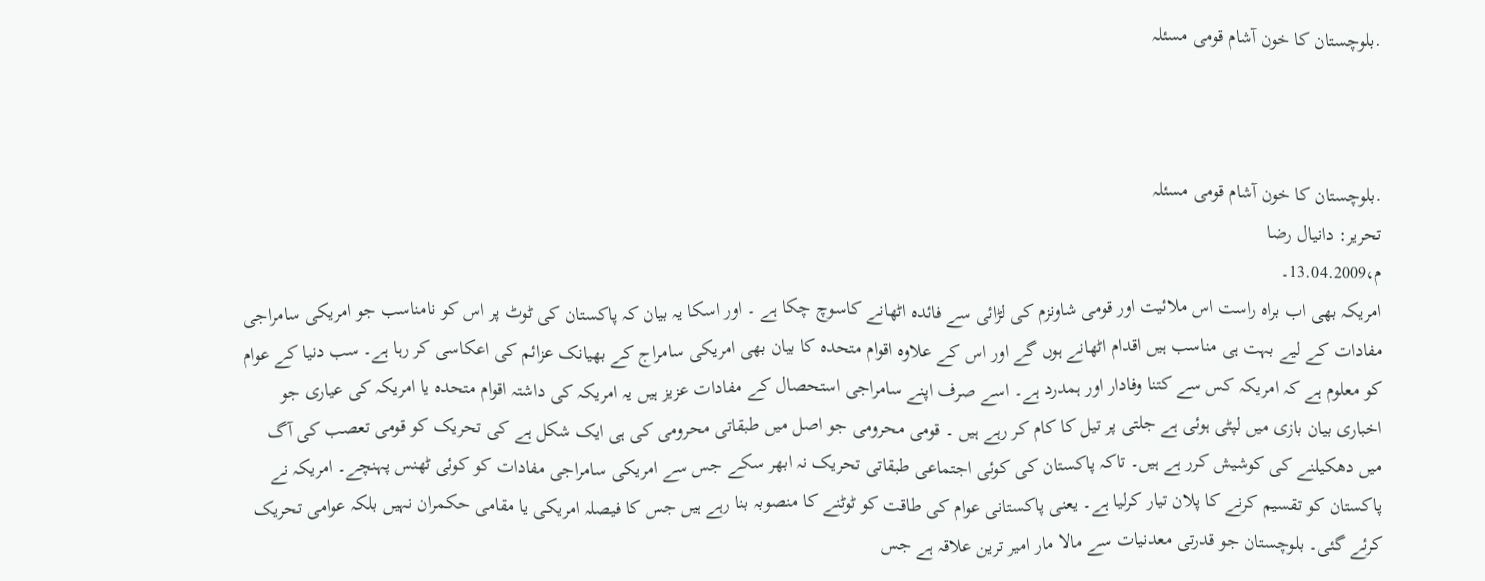.بلوچستان کا خون آشام قومی مسئلہ



.بلوچستان کا خون آشام قومی مسئلہ
تحریر: دانیال رضا
م،13.04.2009۔
امریکہ بھی اب براہ راست اس ملائیت اور قومی شاونزم کی لڑائی سے فائدہ اٹھانے کاسوچ چکا ہے ۔ اور اسکا یہ بیان کہ پاکستان کی ٹوٹ پر اس کو نامناسب جو امریکی سامراجی مفادات کے لیے بہت ہی مناسب ہیں اقدام اٹھانے ہوں گے اور اس کے علاوہ اقوام متحدہ کا بیان بھی امریکی سامراج کے بھیانک عزائم کی اعکاسی کر رہا ہے۔ سب دنیا کے عوام کو معلوم ہے کہ امریکہ کس سے کتنا وفادار اور ہمدرد ہے۔ اسے صرف اپنے سامراجی استحصال کے مفادات عزیز ہیں یہ امریکہ کی داشتہ اقوام متحدہ یا امریکہ کی عیاری جو اخباری بیان بازی میں لپٹی ہوئی ہے جلتی پر تیل کا کام کر رہے ہیں ۔ قومی محرومی جو اصل میں طبقاتی محرومی کی ہی ایک شکل ہے کی تحریک کو قومی تعصب کی آگ میں دھکیلنے کی کوشیش کرر ہے ہیں۔ تاکہ پاکستان کی کوئی اجتماعی طبقاتی تحریک نہ ابھر سکے جس سے امریکی سامراجی مفادات کو کوئی ٹھنس پہنچے۔ امریکہ نے پاکستان کو تقسیم کرنے کا پلان تیار کرلیا ہے۔ یعنی پاکستانی عوام کی طاقت کو ٹوٹنے کا منصوبہ بنا رہے ہیں جس کا فیصلہ امریکی یا مقامی حکمران نہیں بلکہ عوامی تحریک کرئے گئی۔ بلوچستان جو قدرتی معدنیات سے مالا مار امیر ترین علاقہ ہے جس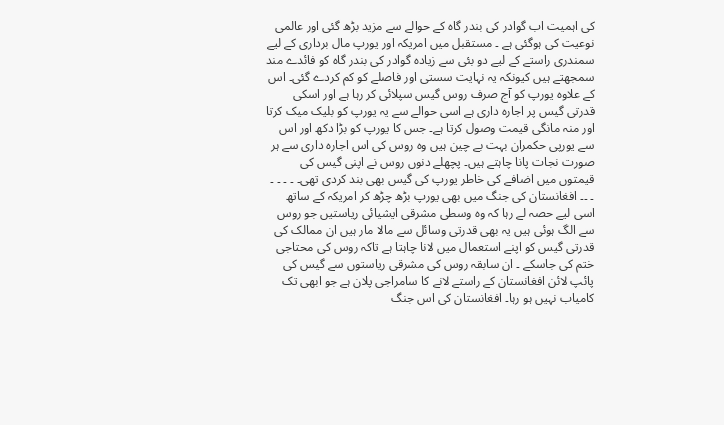کی اہمیت اب گوادر کی بندر گاہ کے حوالے سے مزید بڑھ گئی اور عالمی نوعیت کی ہوگئی ہے ۔ مستقبل میں امریکہ اور یورپ مال برداری کے لیے سمندری راستے کے لیے دو بئی سے زیادہ گوادر کی بندر گاہ کو فائدے مند سمجھتے ہیں کیونکہ یہ نہایت سستی اور فاصلے کو کم کردے گئی۔ اس کے علاوہ یورپ کو آج صرف روس گیس سپلائی کر رہا ہے اور اسکی قدرتی گیس پر اجارہ داری ہے اسی حوالے سے یہ یورپ کو بلیک میک کرتا اور منہ مانگی قیمت وصول کرتا ہے۔ جس کا یورپ کو بڑا دکھ اور اس سے یورپی حکمران بہت بے چین ہیں وہ روس کی اس اجارہ داری سے ہر صورت نجات پانا چاہتے ہیں۔ پچھلے دنوں روس نے اپنی گیس کی قیمتوں میں اضافے کی خاطر یورپ کی گیس بھی بند کردی تھی۔ ۔ ۔ ۔ ۔ ۔ ۔۔ افغانستان کی جنگ میں بھی یورپ بڑھ چڑھ کر امریکہ کے ساتھ اسی لیے حصہ لے رہا کہ وہ وسطی مشرقی ایشیائی ریاستیں جو روس سے الگ ہوئی ہیں یہ بھی قدرتی وسائل سے مالا مار ہیں ان ممالک کی قدرتی گیس کو اپنے استعمال میں لانا چاہتا ہے تاکہ روس کی محتاجی ختم کی جاسکے ۔ ان سابقہ روس کی مشرقی ریاستوں سے گیس کی پائپ لائن افغانستان کے راستے لانے کا سامراجی پلان ہے جو ابھی تک کامیاب نہیں ہو رہا۔ افغانستان کی اس جنگ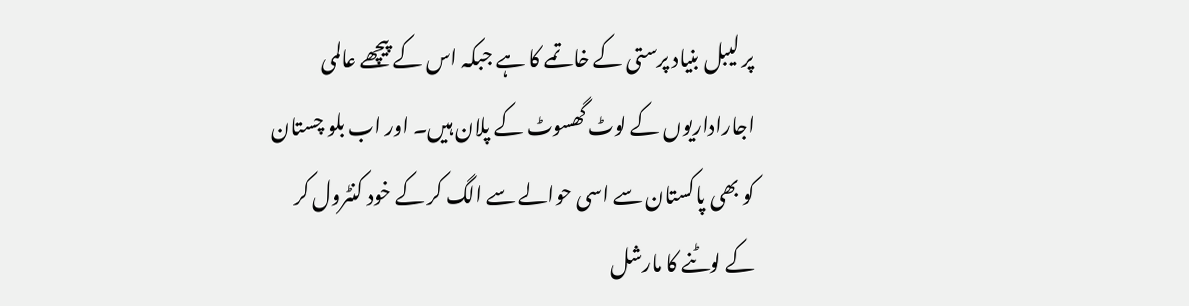پر لیبل بنیاد پرستی کے خاتمے کا ہے جبکہ اس کے پیچھے عالمی اجاراداریوں کے لوٹ گھسوٹ کے پلان ہیں۔ اور اب بلو چستان کو بھی پاکستان سے اسی حوالے سے الگ کر کے خود کنٹرول کر کے لوٹنے کا مارشل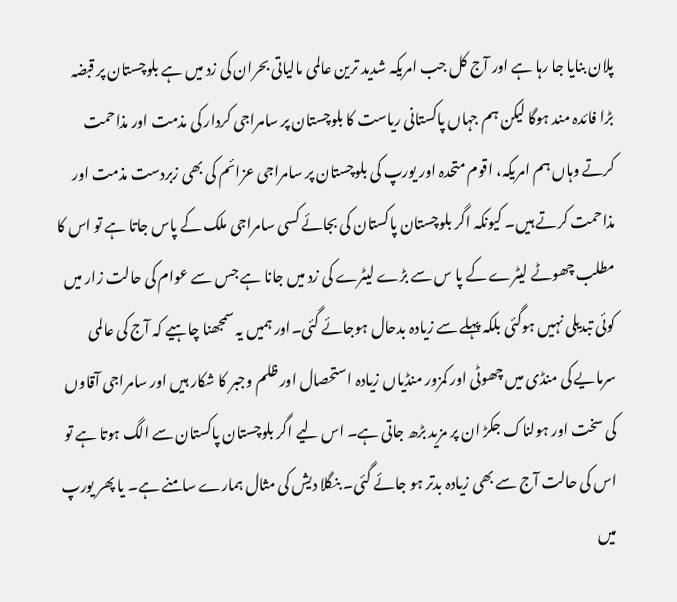پلان بنایا جا رہا ہے اور آج کل جب امریکہ شدید ترین عالمی مالیاتی بحران کی زد میں ہے بلوچستان پر قبضہ بڑا فائدہ مند ہوگا لیکن ہم جہاں پاکستانی ریاست کا بلوچستان پر سامراجی کردار کی مذمت اور مذاحمت کرتے وہاں ہم امریکہ، اقوم متحدہ اور یورپ کی بلوچستان پر سامراجی عزائم کی بھی زبردست مذمت اور مذاحمت کرتے ہیں۔ کیونکہ اگر بلوچستان پاکستان کی بجائے کسی سامراجی ملک کے پاس جاتا ہے تو اس کا مطلب چھوٹے لیٹرے کے پا س سے بڑے لیٹرے کی زد میں جانا ہے جس سے عوام کی حالت زار میں کوئی تبدیلی نہیں ہوگئی بلکہ پہلے سے زیادہ بدحال ہوجائے گئی۔اور ہمیں یہ سمجھنا چاہیے کہ آج کی عالمی سرمایے کی منڈی میں چھوٹی اور کمزور منڈیاں زیادہ استحصال اور ظلم وجبر کا شکار ہیں اور سامراجی آقاوں کی سخت اور ہولناک جکڑ ان پر مزید بڑھ جاتی ہے۔ اس لیے اگر بلوچستان پاکستان سے الگ ہوتا ہے تو اس کی حالت آج سے بھی زیادہ بدتر ہو جائے گئی۔ بنگلا دیش کی مثال ہمارے سامنے ہے۔ یا پھر یورپ میں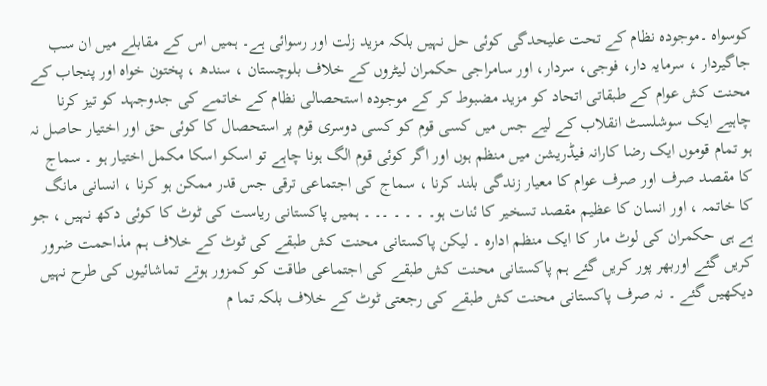کوسواہ ۔موجودہ نظام کے تحت علیحدگی کوئی حل نہیں بلکہ مزید زلت اور رسوائی ہے۔ ہمیں اس کے مقابلے میں ان سب جاگیردار ، سرمایہ دار، فوجی، سردار، اور سامراجی حکمران لیٹروں کے خلاف بلوچستان ، سندھ ، پختون خواہ اور پنجاب کے محنت کش عوام کے طبقاتی اتحاد کو مزید مضبوط کر کے موجودہ استحصالی نظام کے خاتمے کی جدوجہد کو تیز کرنا چاہیے ایک سوشلسٹ انقلاب کے لیے جس میں کسی قوم کو کسی دوسری قوم پر استحصال کا کوئی حق اور اختیار حاصل نہ ہو تمام قوموں ایک رضا کارانہ فیڈریشن میں منظم ہوں اور اگر کوئی قوم الگ ہونا چاہے تو اسکو اسکا مکمل اختیار ہو ۔ سماج کا مقصد صرف اور صرف عوام کا معیار زندگی بلند کرنا ، سماج کی اجتماعی ترقی جس قدر ممکن ہو کرنا ، انسانی مانگ کا خاتمہ ، اور انسان کا عظیم مقصد تسخیر کا ئنات ہو۔ ۔ ۔ ۔ ۔۔ ۔ ہمیں پاکستانی ریاست کی ٹوٹ کا کوئی دکھ نہیں ، جو ہے ہی حکمران کی لوٹ مار کا ایک منظم ادارہ ۔ لیکن پاکستانی محنت کش طبقے کی ٹوٹ کے خلاف ہم مذاحمت ضرور کریں گئے اوربھر پور کریں گئے ہم پاکستانی محنت کش طبقے کی اجتماعی طاقت کو کمزور ہوتے تماشائیوں کی طرح نہیں دیکھیں گئے ۔ نہ صرف پاکستانی محنت کش طبقے کی رجعتی ٹوٹ کے خلاف بلکہ تما م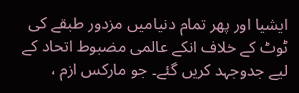ایشیا اور پھر تمام دنیامیں مزدور طبقے کی ٹوٹ کے خلاف انکے عالمی مضبوط اتحاد کے لیے جدوجہد کریں گئے۔ جو مارکس ازم ،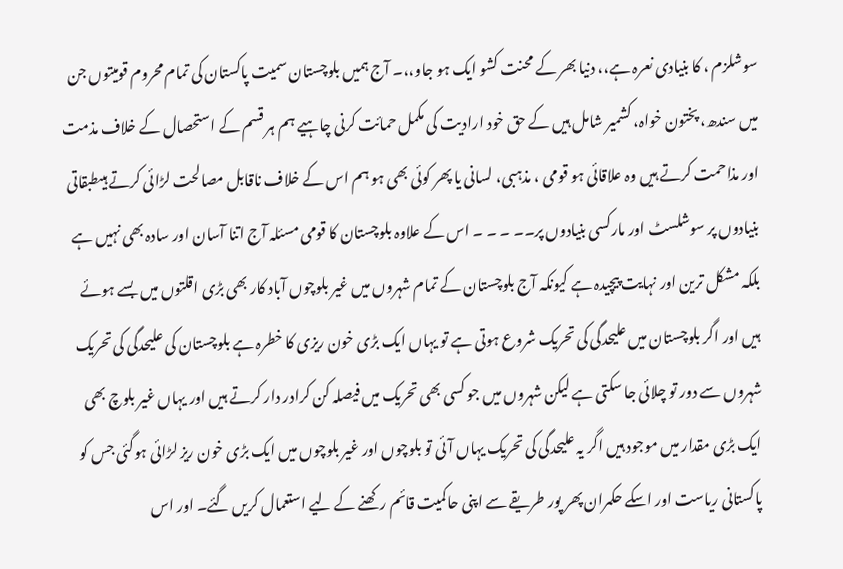سوشلزم ، کا بنیادی نعرہ ہے،، دنیا بھر کے محنت کشو ایک ہو جاو،،۔ آج ہمیں بلوچستان سمیت پاکستان کی تمام محروم قومیتوں جن میں سندھ، پختون خواہ، کشمیر شامل ہیں کے حق خود ارادیت کی مکمل حمائت کرنی چاہیے ہم ہر قسم کے استحصال کے خلاف مذمت اور مذاحمت کرتے ہیں وہ علاقائی ہو قومی ، مذہبی، لسانی یا پھر کوئی بھی ہو ہم اس کے خلاف ناقابل مصالحت لڑائی کرتے ہیںطبقاتی بنیادوں پر سوشلسٹ اور مارکسی بنیادوں پر۔۔ ۔ ۔ ۔ اس کے علاوہ بلوچستان کا قومی مسئلہ آج اتنا آسان اور سادہ بھی نہیں ہے بلکہ مشکل ترین اور نہایت پیچیدہ ہے کیونکہ آج بلوچستان کے تمام شہروں میں غیر بلوچوں آباد کار بھی بڑی اقلتوں میں بسے ہوئے ہیں اور اگر بلوچستان میں علیحدگی کی تحریک شروع ہوتی ہے تو یہاں ایک بڑی خون ریزی کا خطرہ ہے بلوچستان کی علیحدگی کی تحریک شہروں سے دور تو چلائی جا سکتی ہے لیکن شہروں میں جو کسی بھی تحریک میں فیصلہ کن کرادر دار کرتے ہیں اور یہاں غیر بلوچ بھی ایک بڑی مقدار میں موجود ہیں اگر یہ علیحدگی کی تحریک یہاں آئی تو بلوچوں اور غیر بلوچوں میں ایک بڑی خون ریز لڑائی ہوگئی جس کو پاکستانی ریاست اور اسکے حکمران پھر پور طریقے سے اپنی حاکمیت قائم رکھنے کے لیے استعمال کریں گئے۔ اور اس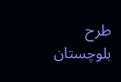طرح بلوچستان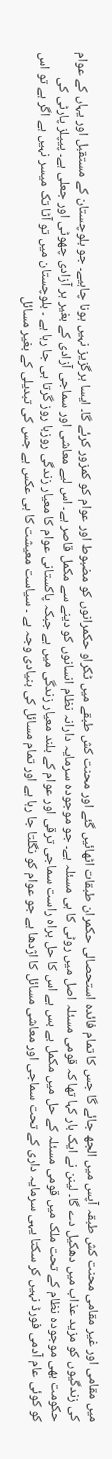میں مقامی اور غیر مقامی محنت کش طبقہ آپس میں الجھ جائے گا جس کا تمام فائدہ استحصالی حکمران طبقات اٹھائیں گئے اور محنت کش طبقے میں ٹکراو حکمرانوں کو مضبوط اور عوام کو کمزور کرئے گا۔ ایسا ہرگزیز نہیں ہونا چاہیے۔ جو بلوچستان کے مستقبل اور یہاں کے عوام کی زندگیوں کو مزید عذاب میں دھکیل دے گا۔ لینن نے ایک بار کہا تھا کہ قومی مسئلہ اصل میں روٹی کا ہی مسئلہ ہے۔ جو موجودہ سرمایہ دارانہ نظام انسانوں کو دینے سے مکمل قاصر ہے۔ اس لیے معاشی اور سماجی آزادی کے بغیر ہر آزادی چھوٹی اور جعلی ہے۔ پیپلز پارٹی کی حکومت بھی موجودہ نظام کے تحت ملک میں قومی مسئلہ کے حل میں مکمل بے بس ہے اس کا حل براہ راست سماجی ترقی اور عوام کے بلند معیار زندگی میں ہے جبکہ پاکستانی عوام کا معیار زندگی روزبا روز گرتا ہی جا رہا ہے ۔ بلوچستان میں تو آٹا تک میسر نہیں ہے اگر ہے تو اس کو کوئی عام آدمی فورڈ نہیں کر سکتا یہی سرمایہ داری کے تحت سماجی اور معاشی مسائل کا اژدھا ہے جو عوام کو نگلتا جا رہا ہے اور تمام مسائل کی بنیادی وجہ ہے ۔ سیاست معیشت کا ہی عکس ہے جس کی تبدیلی کے بغیر مسائل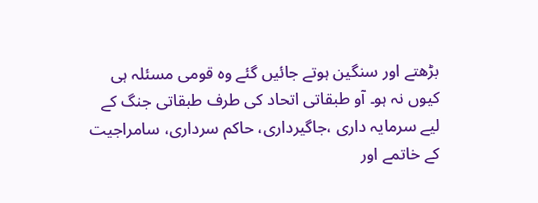بڑھتے اور سنگین ہوتے جائیں گئے وہ قومی مسئلہ ہی کیوں نہ ہو۔ آو طبقاتی اتحاد کی طرف طبقاتی جنگ کے لیے سرمایہ داری ،جاگیرداری، حاکم سرداری، سامراجیت کے خاتمے اور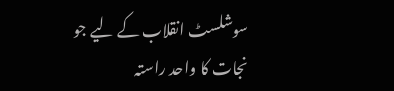سوشلسٹ انقلاب کے لیے جو نجات کا واحد راستہ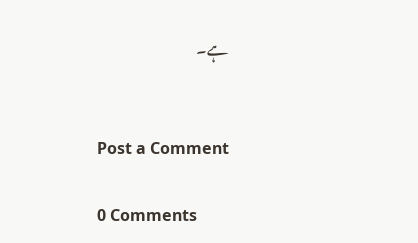ہے۔


Post a Comment

0 Comments